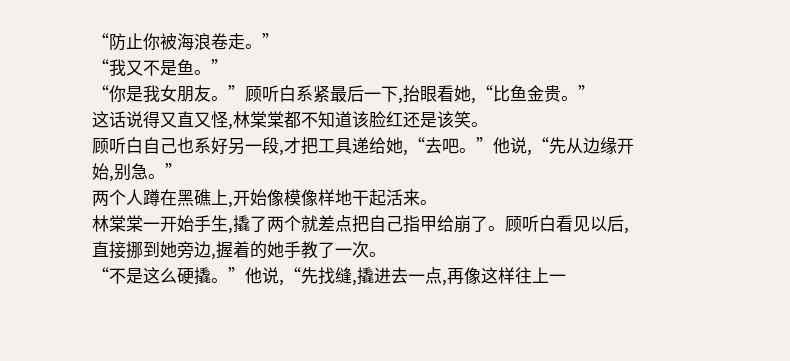“防止你被海浪卷走。”
“我又不是鱼。”
“你是我女朋友。”顾听白系紧最后一下,抬眼看她,“比鱼金贵。”
这话说得又直又怪,林棠棠都不知道该脸红还是该笑。
顾听白自己也系好另一段,才把工具递给她,“去吧。”他说,“先从边缘开始,别急。”
两个人蹲在黑礁上,开始像模像样地干起活来。
林棠棠一开始手生,撬了两个就差点把自己指甲给崩了。顾听白看见以后,直接挪到她旁边,握着的她手教了一次。
“不是这么硬撬。”他说,“先找缝,撬进去一点,再像这样往上一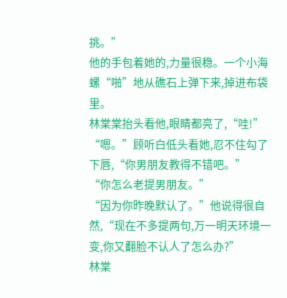挑。”
他的手包着她的,力量很稳。一个小海螺“啪”地从礁石上弹下来,掉进布袋里。
林棠棠抬头看他,眼睛都亮了,“哇!”
“嗯。”顾听白低头看她,忍不住勾了下唇,“你男朋友教得不错吧。”
“你怎么老提男朋友。”
“因为你昨晚默认了。”他说得很自然,“现在不多提两句,万一明天环境一变,你又翻脸不认人了怎么办?”
林棠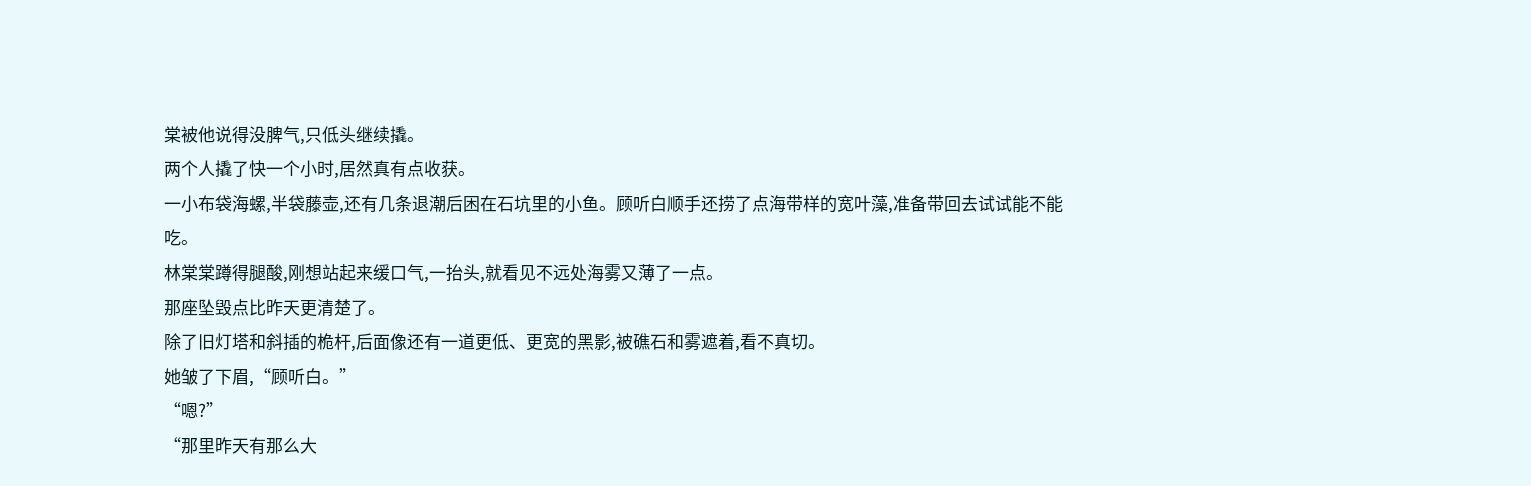棠被他说得没脾气,只低头继续撬。
两个人撬了快一个小时,居然真有点收获。
一小布袋海螺,半袋藤壶,还有几条退潮后困在石坑里的小鱼。顾听白顺手还捞了点海带样的宽叶藻,准备带回去试试能不能吃。
林棠棠蹲得腿酸,刚想站起来缓口气,一抬头,就看见不远处海雾又薄了一点。
那座坠毁点比昨天更清楚了。
除了旧灯塔和斜插的桅杆,后面像还有一道更低、更宽的黑影,被礁石和雾遮着,看不真切。
她皱了下眉,“顾听白。”
“嗯?”
“那里昨天有那么大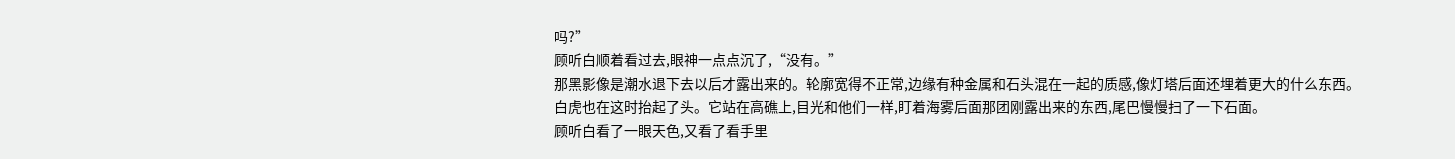吗?”
顾听白顺着看过去,眼神一点点沉了,“没有。”
那黑影像是潮水退下去以后才露出来的。轮廓宽得不正常,边缘有种金属和石头混在一起的质感,像灯塔后面还埋着更大的什么东西。
白虎也在这时抬起了头。它站在高礁上,目光和他们一样,盯着海雾后面那团刚露出来的东西,尾巴慢慢扫了一下石面。
顾听白看了一眼天色,又看了看手里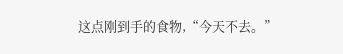这点刚到手的食物,“今天不去。”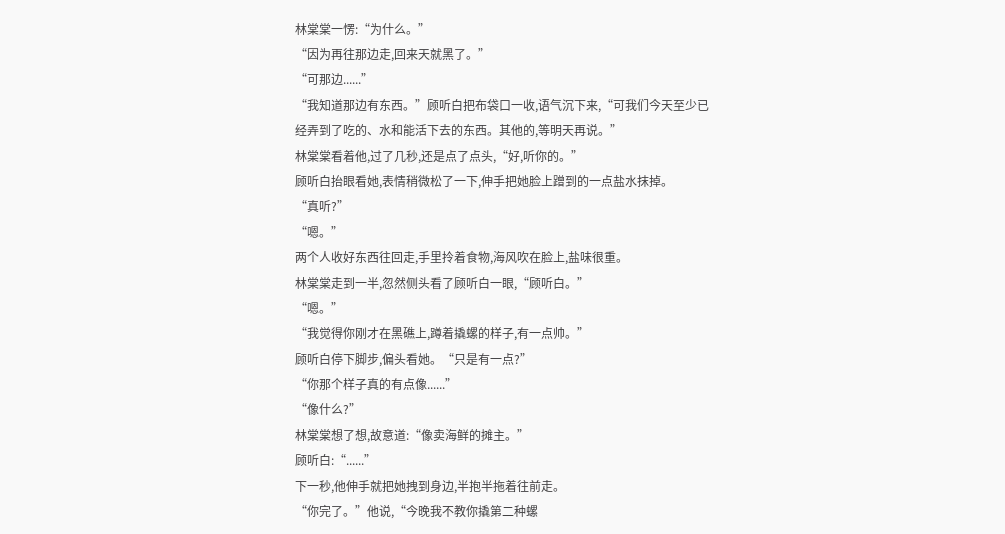林棠棠一愣:“为什么。”
“因为再往那边走,回来天就黑了。”
“可那边......”
“我知道那边有东西。”顾听白把布袋口一收,语气沉下来,“可我们今天至少已经弄到了吃的、水和能活下去的东西。其他的,等明天再说。”
林棠棠看着他,过了几秒,还是点了点头,“好,听你的。”
顾听白抬眼看她,表情稍微松了一下,伸手把她脸上蹭到的一点盐水抹掉。
“真听?”
“嗯。”
两个人收好东西往回走,手里拎着食物,海风吹在脸上,盐味很重。
林棠棠走到一半,忽然侧头看了顾听白一眼,“顾听白。”
“嗯。”
“我觉得你刚才在黑礁上,蹲着撬螺的样子,有一点帅。”
顾听白停下脚步,偏头看她。“只是有一点?”
“你那个样子真的有点像......”
“像什么?”
林棠棠想了想,故意道:“像卖海鲜的摊主。”
顾听白:“......”
下一秒,他伸手就把她拽到身边,半抱半拖着往前走。
“你完了。”他说,“今晚我不教你撬第二种螺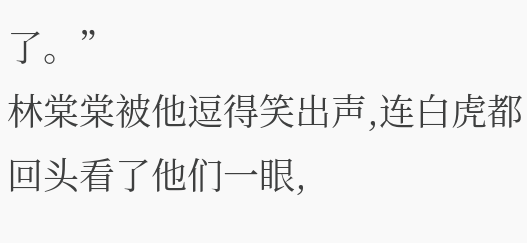了。”
林棠棠被他逗得笑出声,连白虎都回头看了他们一眼,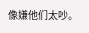像嫌他们太吵。